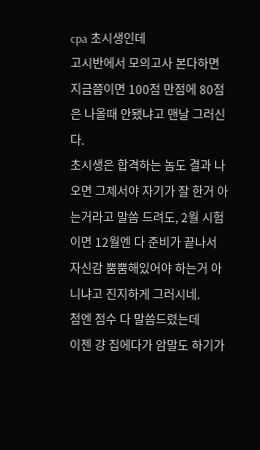cpa 초시생인데
고시반에서 모의고사 본다하면
지금쯤이면 100점 만점에 80점은 나올때 안됐냐고 맨날 그러신다.
초시생은 합격하는 놈도 결과 나오면 그제서야 자기가 잘 한거 아는거라고 말씀 드려도, 2월 시험이면 12월엔 다 준비가 끝나서 자신감 뿜뿜해있어야 하는거 아니냐고 진지하게 그러시네.
첨엔 점수 다 말씀드렸는데
이젠 걍 집에다가 암말도 하기가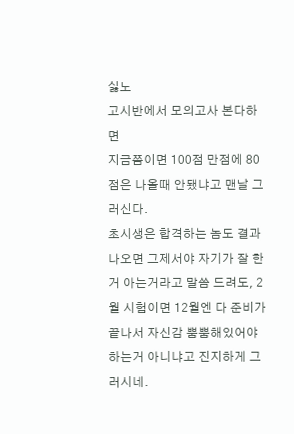싫노
고시반에서 모의고사 본다하면
지금쯤이면 100점 만점에 80점은 나올때 안됐냐고 맨날 그러신다.
초시생은 합격하는 놈도 결과 나오면 그제서야 자기가 잘 한거 아는거라고 말씀 드려도, 2월 시험이면 12월엔 다 준비가 끝나서 자신감 뿜뿜해있어야 하는거 아니냐고 진지하게 그러시네.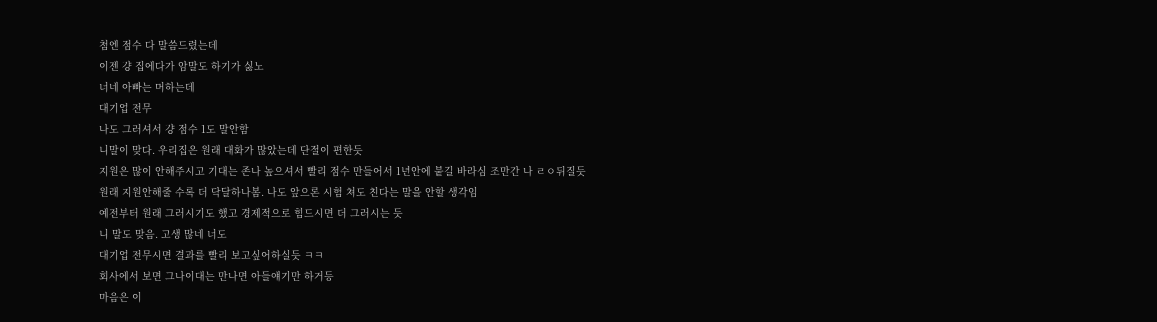첨엔 점수 다 말씀드렸는데
이젠 걍 집에다가 암말도 하기가 싫노
너네 아빠는 머하는데
대기업 전무
나도 그러셔서 걍 점수 1도 말안함
니말이 맞다. 우리집은 원래 대화가 많았는데 단절이 편한듯
지원은 많이 안해주시고 기대는 존나 높으셔서 빨리 점수 만들어서 1년안에 붙길 바라심 조만간 나 ㄹㅇ뒤질듯
원래 지원안해줄 수록 더 닥달하나봄. 나도 앞으론 시험 쳐도 친다는 말을 안할 생각임
예전부터 원래 그러시기도 했고 경제적으로 힘드시면 더 그러시는 듯
니 말도 맞음. 고생 많네 너도
대기업 전무시면 결과를 빨리 보고싶어하실듯 ㅋㅋ
회사에서 보면 그나이대는 만나면 아들얘기만 하거등
마음은 이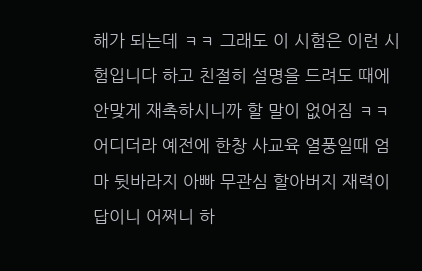해가 되는데 ㅋㅋ 그래도 이 시험은 이런 시험입니다 하고 친절히 설명을 드려도 때에 안맞게 재촉하시니까 할 말이 없어짐 ㅋㅋ
어디더라 예전에 한창 사교육 열풍일때 엄마 뒷바라지 아빠 무관심 할아버지 재력이 답이니 어쩌니 하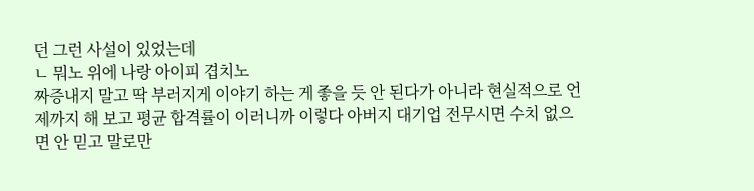던 그런 사설이 있었는데
ㄴ 뭐노 위에 나랑 아이피 겹치노
짜증내지 말고 딱 부러지게 이야기 하는 게 좋을 듯 안 된다가 아니라 현실적으로 언제까지 해 보고 평균 합격률이 이러니까 이렇다 아버지 대기업 전무시면 수치 없으면 안 믿고 말로만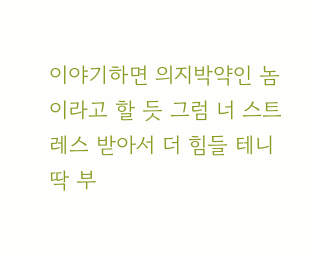이야기하면 의지박약인 놈이라고 할 듯 그럼 너 스트레스 받아서 더 힘들 테니 딱 부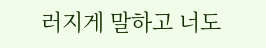러지게 말하고 너도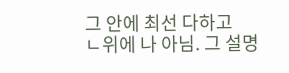그 안에 최선 다하고
ㄴ위에 나 아님. 그 설명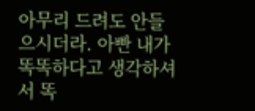아무리 드려도 안들으시더라. 아빤 내가 똑똑하다고 생각하셔서 똑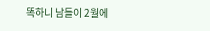똑하니 남들이 2월에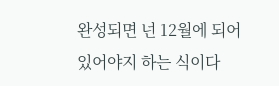완성되면 넌 12월에 되어있어야지 하는 식이다